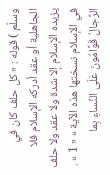وسلّم ) قوله : « كل حلف كان في الجاهلية أو عقد أدركه الإسلام فلا يزيده الإسلام إلا شدة ولا عقد ولا حلف في الإسلام نسختها هذه الآية » « 1 » .
الرِّجالُ قَوَّامُونَ عَلَى النِّساءِ بِما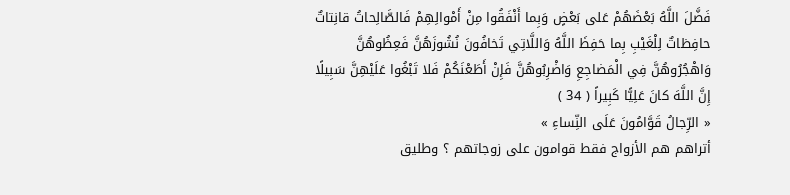فَضَّلَ اللَّهُ بَعْضَهُمْ عَلى بَعْضٍ وَبِما أَنْفَقُوا مِنْ أَمْوالِهِمْ فَالصَّالِحاتُ قانِتاتٌ حافِظاتٌ لِلْغَيْبِ بِما حَفِظَ اللَّهُ وَاللَّاتِي تَخافُونَ نُشُوزَهُنَّ فَعِظُوهُنَّ وَاهْجُرُوهُنَّ فِي الْمَضاجِعِ وَاضْرِبُوهُنَّ فَإِنْ أَطَعْنَكُمْ فَلا تَبْغُوا عَلَيْهِنَّ سَبِيلًا إِنَّ اللَّهَ كانَ عَلِيًّا كَبِيراً ( 34 )
« الرِّجالُ قَوَّامُونَ عَلَى النِّساءِ »
أتراهم هم الأزواج فقط قوامون على زوجاتهم ؟ وطليق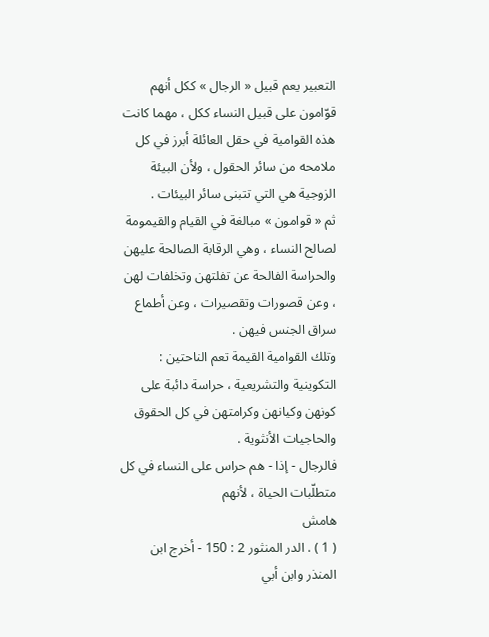التعبير يعم قبيل « الرجال » ككل أنهم قوّامون على قبيل النساء ككل ، مهما كانت هذه القوامية في حقل العائلة أبرز في كل ملامحه من سائر الحقول ، ولأن البيئة الزوجية هي التي تتبنى سائر البيئات .
ثم « قوامون » مبالغة في القيام والقيمومة لصالح النساء ، وهي الرقابة الصالحة عليهن والحراسة الفالحة عن تفلتهن وتخلفات لهن ، وعن قصورات وتقصيرات ، وعن أطماع سراق الجنس فيهن .
وتلك القوامية القيمة تعم الناحتين : التكوينية والتشريعية ، حراسة دائبة على كونهن وكيانهن وكرامتهن في كل الحقوق والحاجيات الأنثوية .
فالرجال - إذا - هم حراس على النساء في كل متطلّبات الحياة ، لأنهم
هامش
( 1 ) . الدر المنثور 2 : 150 - أخرج ابن المنذر وابن أبي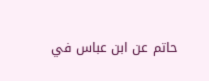حاتم عن ابن عباس في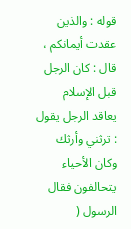قوله : والذين عقدت أيمانكم ، قال : كان الرجل قبل الإسلام يعاقد الرجل يقول : ترثني وأرثك وكان الأحياء يتحالفون فقال الرسول (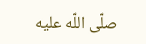صلّى اللّه عليه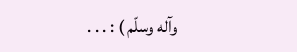وآله وسلّم ) : . . .